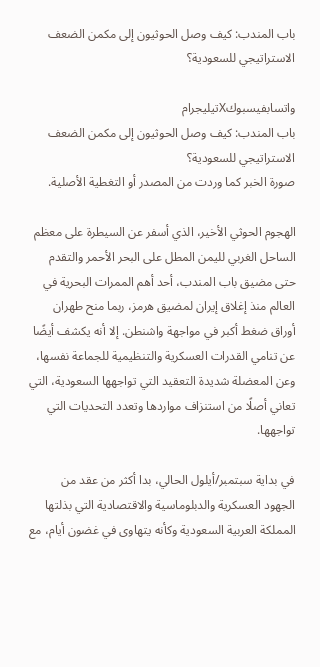باب المندب: كيف وصل الحوثيون إلى مكمن الضعف الاستراتيجي للسعودية؟

واتسابفيسبوكXتيليجرام
باب المندب: كيف وصل الحوثيون إلى مكمن الضعف الاستراتيجي للسعودية؟
صورة الخبر كما وردت من المصدر أو التغطية الأصلية.

الهجوم الحوثي الأخير، الذي أسفر عن السيطرة على معظم الساحل الغربي لليمن المطل على البحر الأحمر والتقدم حتى مضيق باب المندب، أحد أهم الممرات البحرية في العالم منذ إغلاق إيران لمضيق هرمز، ربما منح طهران أوراق ضغط أكبر في مواجهة واشنطن. إلا أنه يكشف أيضًا عن تنامي القدرات العسكرية والتنظيمية للجماعة نفسها، وعن المعضلة شديدة التعقيد التي تواجهها السعودية، التي تعاني أصلًا من استنزاف مواردها وتعدد التحديات التي تواجهها.

في بداية سبتمبر/أيلول الحالي، بدا أكثر من عقد من الجهود العسكرية والدبلوماسية والاقتصادية التي بذلتها المملكة العربية السعودية وكأنه يتهاوى في غضون أيام، مع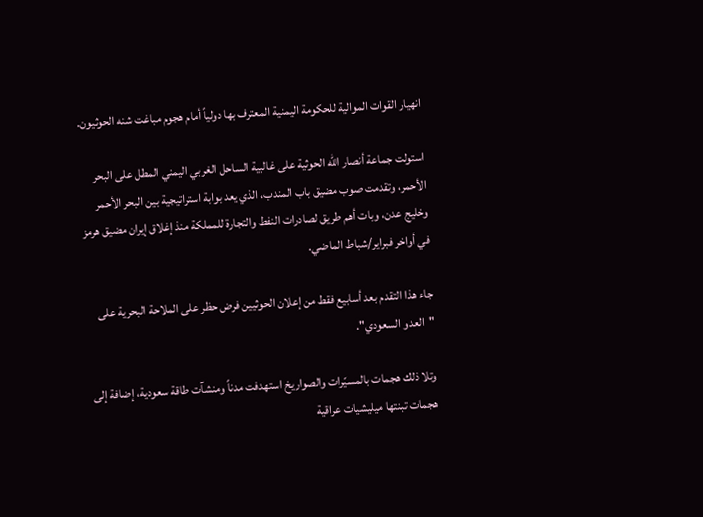انهيار القوات الموالية للحكومة اليمنية المعترف بها دولياً أمام هجوم مباغت شنه الحوثيون.

استولت جماعة أنصار الله الحوثية على غالبية الساحل الغربي اليمني المطل على البحر الأحمر، وتقدمت صوب مضيق باب المندب، الذي يعد بوابة استراتيجية بين البحر الأحمر وخليج عدن، وبات أهم طريق لصادرات النفط والتجارة للمملكة منذ إغلاق إيران مضيق هرمز في أواخر فبراير/شباط الماضي.

جاء هذا التقدم بعد أسابيع فقط من إعلان الحوثيين فرض حظر على الملاحة البحرية على "العدو السعودي".

وتلا ذلك هجمات بالمسيّرات والصواريخ استهدفت مدناً ومنشآت طاقة سعودية، إضافة إلى هجمات تبنتها ميليشيات عراقية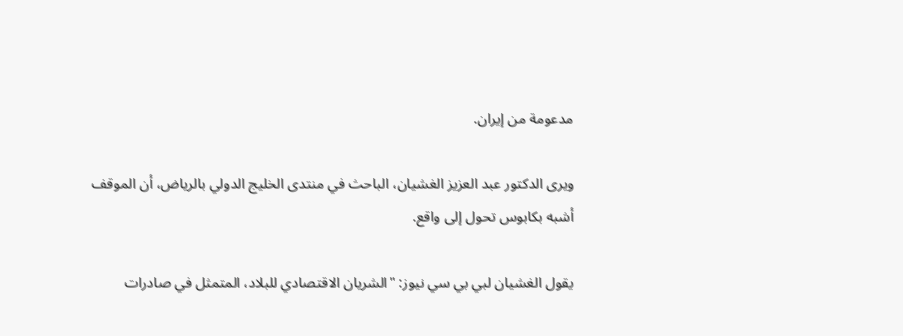مدعومة من إيران.

ويرى الدكتور عبد العزيز الغشيان، الباحث في منتدى الخليج الدولي بالرياض، أن الموقف أشبه بكابوس تحول إلى واقع.

يقول الغشيان لبي بي سي نيوز: "الشريان الاقتصادي للبلاد، المتمثل في صادرات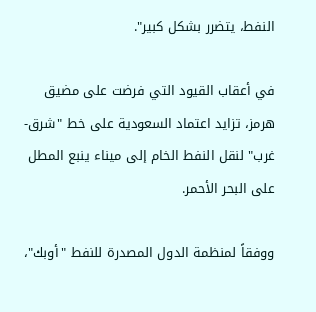النفط، يتضرر بشكل كبير".

في أعقاب القيود التي فرضت على مضيق هرمز، تزايد اعتماد السعودية على خط "شرق-غرب" لنقل النفط الخام إلى ميناء ينبع المطل على البحر الأحمر.

ووفقاً لمنظمة الدول المصدرة للنفط "أوبك"،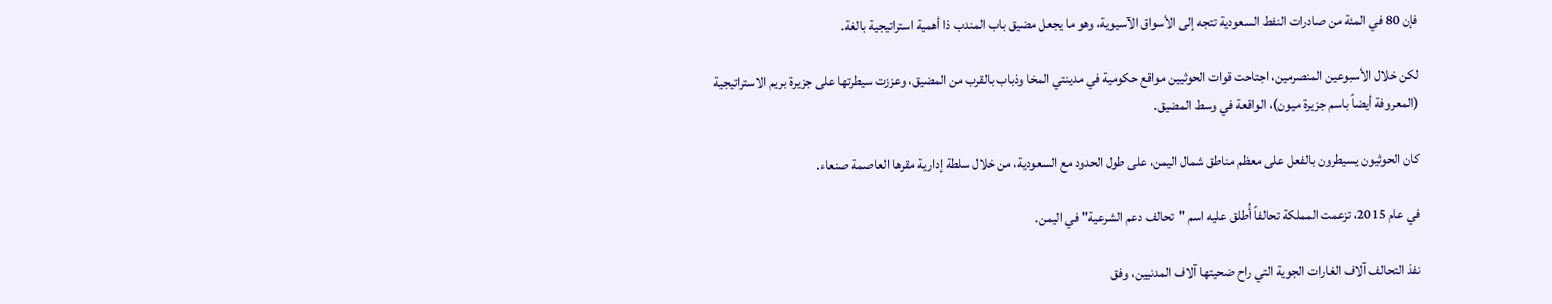فإن 80 في المئة من صادرات النفط السعودية تتجه إلى الأسواق الآسيوية، وهو ما يجعل مضيق باب المندب ذا أهمية استراتيجية بالغة.

لكن خلال الأسبوعين المنصرمين، اجتاحت قوات الحوثيين مواقع حكومية في مدينتي المخا وذباب بالقرب من المضيق، وعززت سيطرتها على جزيرة بريم الاستراتيجية (المعروفة أيضاً باسم جزيرة ميون)، الواقعة في وسط المضيق.

كان الحوثيون يسيطرون بالفعل على معظم مناطق شمال اليمن، على طول الحدود مع السعودية، من خلال سلطة إدارية مقرها العاصمة صنعاء.

في عام 2015، تزعمت المملكة تحالفاً أُطلق عليه اسم "تحالف دعم الشرعية" في اليمن.

نفذ التحالف آلاف الغارات الجوية التي راح ضحيتها آلاف المدنيين، وفق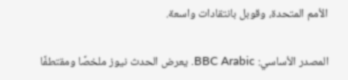الأمم المتحدة، وقوبل بانتقادات واسعة.

المصدر الأساسي: BBC Arabic. يعرض الحدث نيوز ملخصًا ومقتطفًا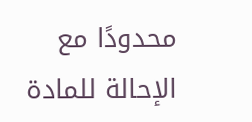محدودًا مع الإحالة للمادة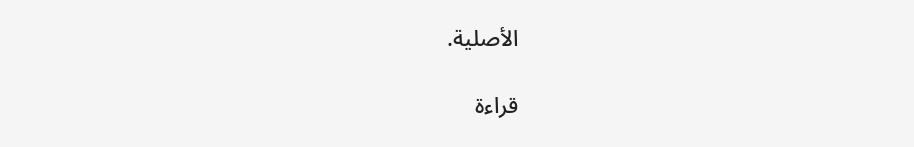الأصلية.

قراءة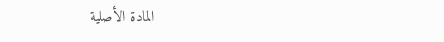المادة الأصلية